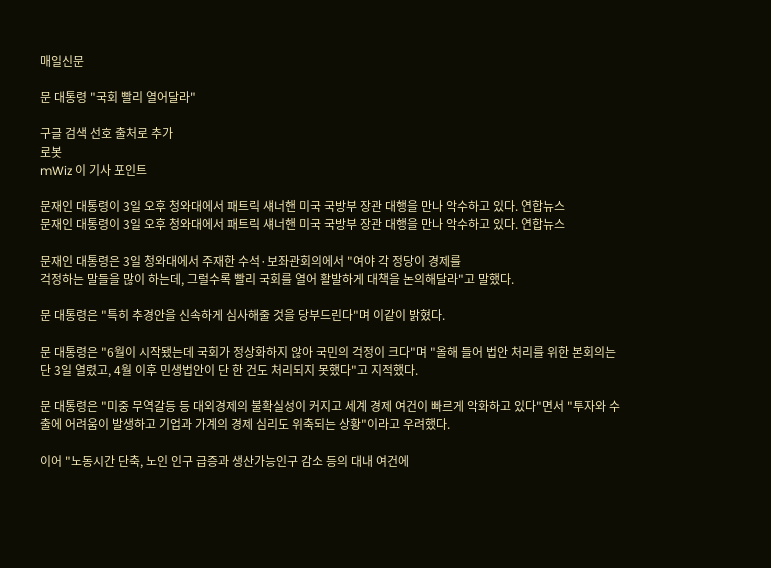매일신문

문 대통령 "국회 빨리 열어달라"

구글 검색 선호 출처로 추가
로봇
mWiz 이 기사 포인트

문재인 대통령이 3일 오후 청와대에서 패트릭 섀너핸 미국 국방부 장관 대행을 만나 악수하고 있다. 연합뉴스
문재인 대통령이 3일 오후 청와대에서 패트릭 섀너핸 미국 국방부 장관 대행을 만나 악수하고 있다. 연합뉴스

문재인 대통령은 3일 청와대에서 주재한 수석·보좌관회의에서 "여야 각 정당이 경제를
걱정하는 말들을 많이 하는데, 그럴수록 빨리 국회를 열어 활발하게 대책을 논의해달라"고 말했다.

문 대통령은 "특히 추경안을 신속하게 심사해줄 것을 당부드린다"며 이같이 밝혔다.

문 대통령은 "6월이 시작됐는데 국회가 정상화하지 않아 국민의 걱정이 크다"며 "올해 들어 법안 처리를 위한 본회의는 단 3일 열렸고, 4월 이후 민생법안이 단 한 건도 처리되지 못했다"고 지적했다.

문 대통령은 "미중 무역갈등 등 대외경제의 불확실성이 커지고 세계 경제 여건이 빠르게 악화하고 있다"면서 "투자와 수출에 어려움이 발생하고 기업과 가계의 경제 심리도 위축되는 상황"이라고 우려했다.

이어 "노동시간 단축, 노인 인구 급증과 생산가능인구 감소 등의 대내 여건에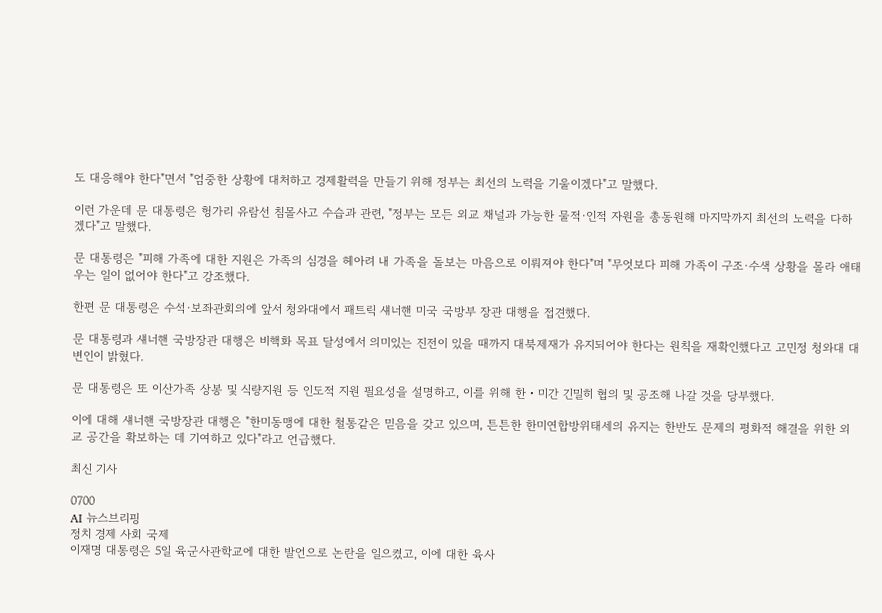도 대응해야 한다"면서 "엄중한 상황에 대처하고 경제활력을 만들기 위해 정부는 최선의 노력을 기울이겠다"고 말했다.

이런 가운데 문 대통령은 헝가리 유람선 침몰사고 수습과 관련, "정부는 모든 외교 채널과 가능한 물적·인적 자원을 총동원해 마지막까지 최선의 노력을 다하겠다"고 말했다.

문 대통령은 "피해 가족에 대한 지원은 가족의 심경을 헤아려 내 가족을 돌보는 마음으로 이뤄져야 한다"며 "무엇보다 피해 가족이 구조·수색 상황을 몰라 애태우는 일이 없어야 한다"고 강조했다.

한편 문 대통령은 수석·보좌관회의에 앞서 청와대에서 패트릭 섀너핸 미국 국방부 장관 대행을 접견했다.

문 대통령과 섀너핸 국방장관 대행은 비핵화 목표 달성에서 의미있는 진전이 있을 때까지 대북제재가 유지되어야 한다는 원칙을 재확인했다고 고민정 청와대 대변인이 밝혔다.

문 대통령은 또 이산가족 상봉 및 식량지원 등 인도적 지원 필요성을 설명하고, 이를 위해 한・미간 긴밀히 협의 및 공조해 나갈 것을 당부했다.

이에 대해 섀너핸 국방장관 대행은 "한미동맹에 대한 철통같은 믿음을 갖고 있으며, 튼튼한 한미연합방위태세의 유지는 한반도 문제의 평화적 해결을 위한 외교 공간을 확보하는 데 기여하고 있다"라고 언급했다.

최신 기사

0700
AI 뉴스브리핑
정치 경제 사회 국제
이재명 대통령은 5일 육군사관학교에 대한 발언으로 논란을 일으켰고, 이에 대한 육사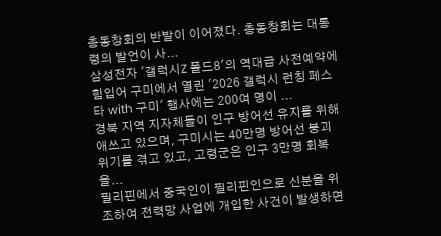총동창회의 반발이 이어졌다. 총동창회는 대통령의 발언이 사...
삼성전자 '갤럭시Z 폴드8'의 역대급 사전예약에 힘입어 구미에서 열린 '2026 갤럭시 런칭 페스타 with 구미' 행사에는 200여 명이 ...
경북 지역 지자체들이 인구 방어선 유지를 위해 애쓰고 있으며, 구미시는 40만명 방어선 붕괴 위기를 겪고 있고, 고령군은 인구 3만명 회복을...
필리핀에서 중국인이 필리핀인으로 신분을 위조하여 전력망 사업에 개입한 사건이 발생하면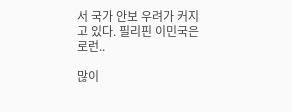서 국가 안보 우려가 커지고 있다. 필리핀 이민국은 로런..

많이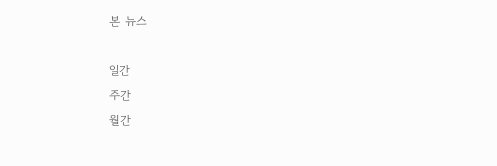본 뉴스

일간
주간
월간